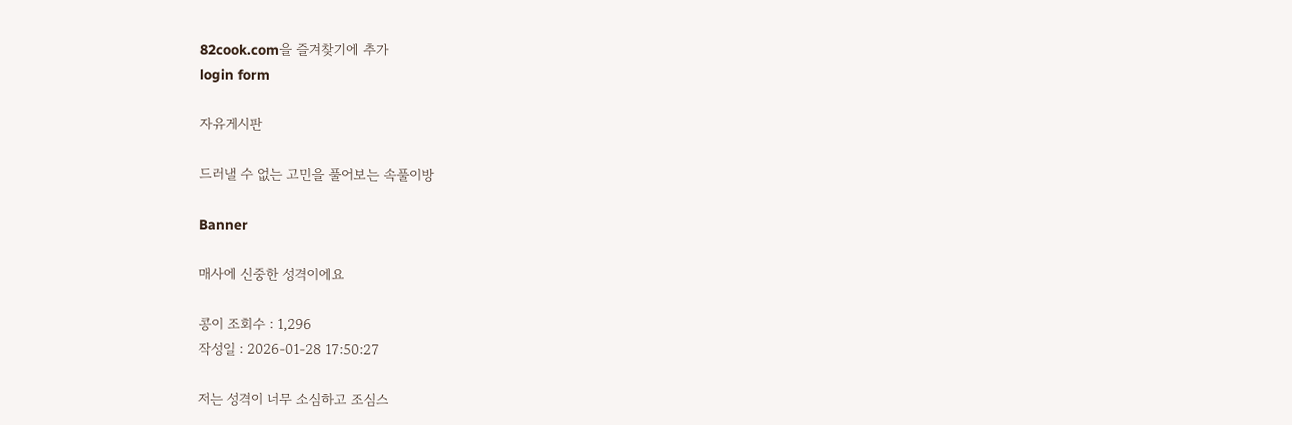82cook.com을 즐겨찾기에 추가
login form

자유게시판

드러낼 수 없는 고민을 풀어보는 속풀이방

Banner

매사에 신중한 성격이에요

콩이 조회수 : 1,296
작성일 : 2026-01-28 17:50:27

저는 성격이 너무 소심하고 조심스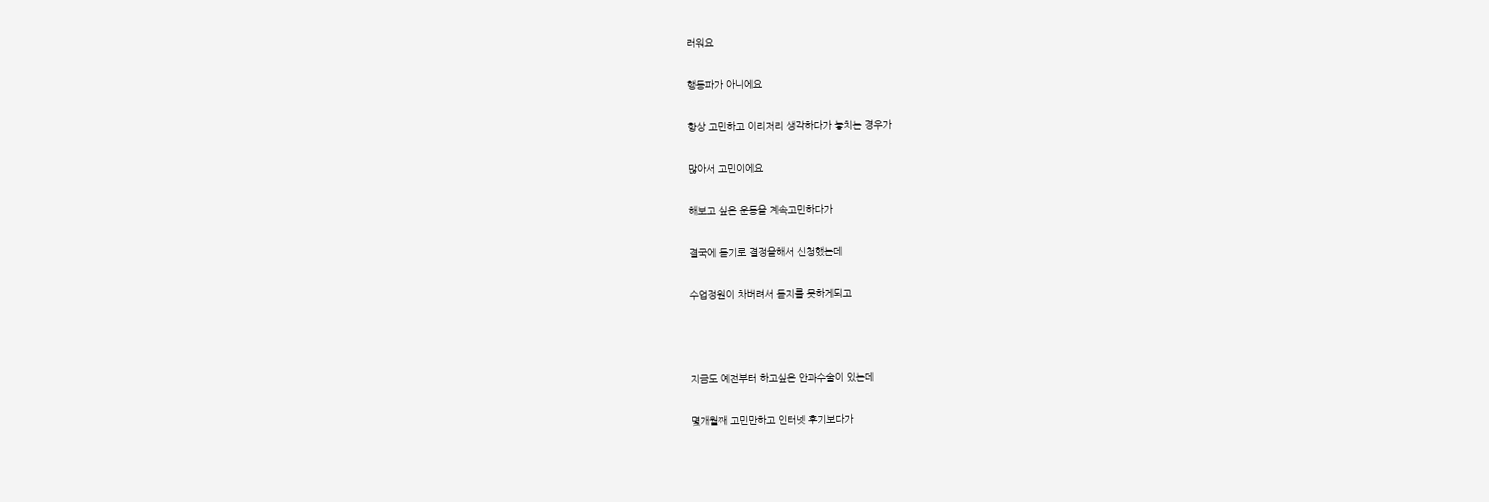러워요

행동파가 아니에요

항상 고민하고 이리저리 생각하다가 놓치는 경우가

많아서 고민이에요

해보고 싶은 운동을 계속고민하다가

결국에 듣기로 결정을해서 신청했는데

수업정원이 차버려서 듣지를 못하게되고



지금도 예전부터 하고싶은 안과수술이 있는데

몇개월째 고민만하고 인터넷 후기보다가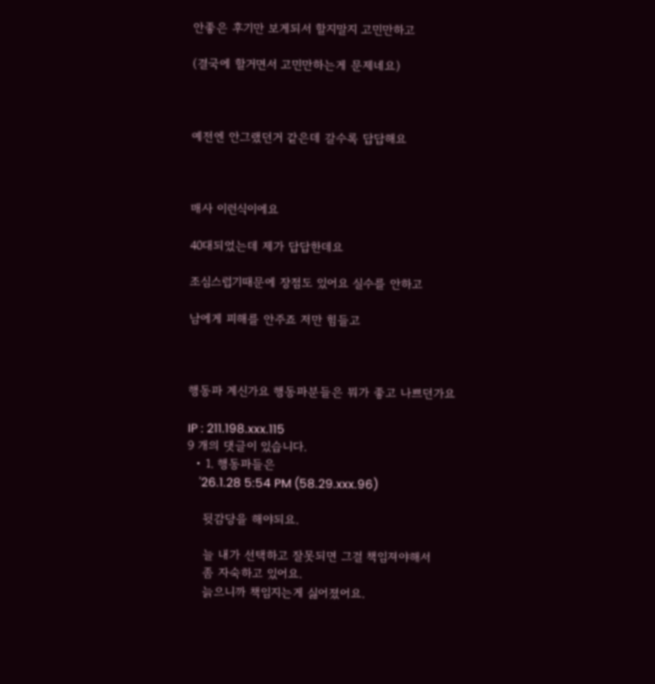안좋은 후기만 보게되서 할지말지 고민만하고

(결국에 할거면서 고민만하는게 문제네요)



예전엔 안그랬던거 같은데 갈수록 답답해요



매사 이런식이에요

40대되었는데 제가 답답한데요

조심스럽기때문에 장점도 있어요 실수를 안하고

남에게 피해를 안주죠 저만 힘들고



행동파 계신가요 행동파분들은 뭐가 좋고 나쁘던가요

IP : 211.198.xxx.115
9 개의 댓글이 있습니다.
  • 1. 행동파들은
    '26.1.28 5:54 PM (58.29.xxx.96)

    뒷감당을 해야되요.

    늘 내가 선택하고 잘못되면 그걸 책임져야해서
    좀 자숙하고 있어요.
    늙으니까 책임지는게 싫어졌어요.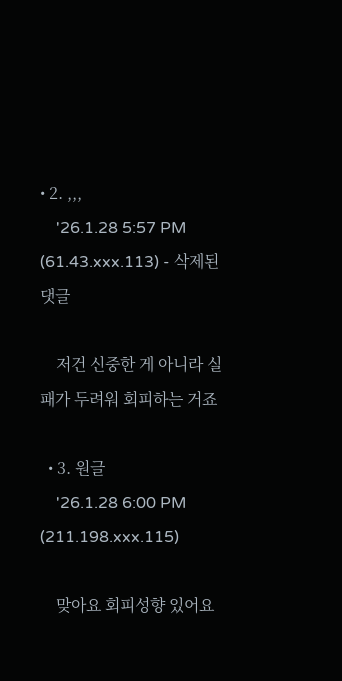• 2. ,,,
    '26.1.28 5:57 PM (61.43.xxx.113) - 삭제된댓글

    저건 신중한 게 아니라 실패가 두려워 회피하는 거죠

  • 3. 원글
    '26.1.28 6:00 PM (211.198.xxx.115)

    맞아요 회피성향 있어요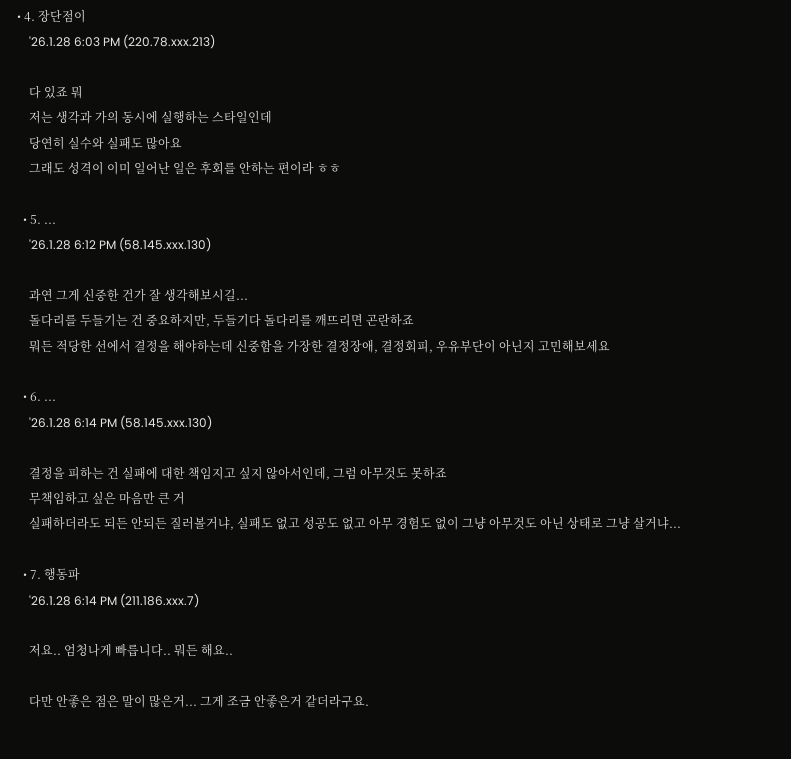• 4. 장단점이
    '26.1.28 6:03 PM (220.78.xxx.213)

    다 있죠 뭐
    저는 생각과 가의 동시에 실행하는 스타일인데
    당연히 실수와 실패도 많아요
    그래도 성격이 이미 일어난 일은 후회를 안하는 편이라 ㅎㅎ

  • 5. ...
    '26.1.28 6:12 PM (58.145.xxx.130)

    과연 그게 신중한 건가 잘 생각해보시길...
    돌다리를 두들기는 건 중요하지만, 두들기다 돌다리를 깨뜨리면 곤란하죠
    뭐든 적당한 선에서 결정을 해야하는데 신중함을 가장한 결정장애, 결정회피, 우유부단이 아닌지 고민해보세요

  • 6. ...
    '26.1.28 6:14 PM (58.145.xxx.130)

    결정을 피하는 건 실패에 대한 책임지고 싶지 않아서인데, 그럼 아무것도 못하죠
    무책임하고 싶은 마음만 큰 거
    실패하더라도 되든 안되든 질러볼거냐, 실패도 없고 성공도 없고 아무 경험도 없이 그냥 아무것도 아닌 상태로 그냥 살거냐...

  • 7. 행동파
    '26.1.28 6:14 PM (211.186.xxx.7)

    저요.. 엄청나게 빠릅니다.. 뭐든 해요..

    다만 안좋은 점은 말이 많은거... 그게 조금 안좋은거 같더라구요.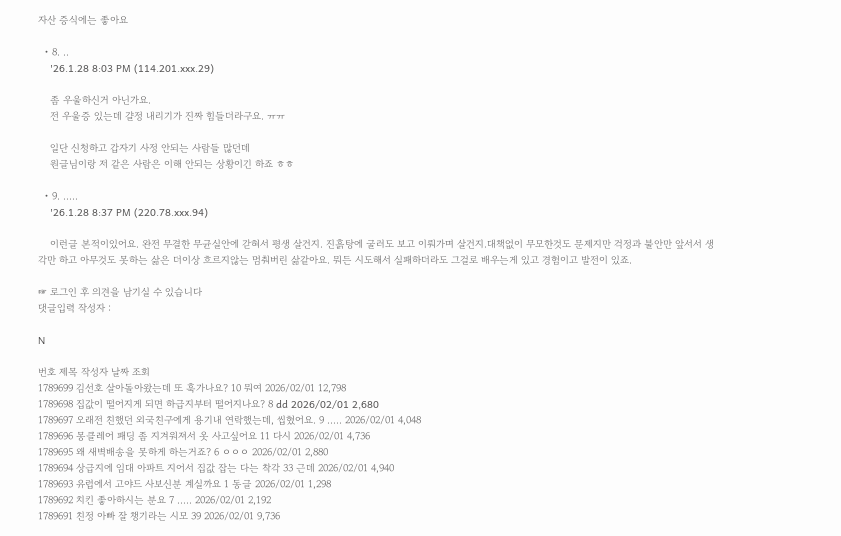자산 증식에는 좋아요

  • 8. ..
    '26.1.28 8:03 PM (114.201.xxx.29)

    좀 우울하신거 아닌가요.
    전 우울증 있는데 걀정 내리기가 진짜 힘들더라구요. ㅠㅠ

    일단 신청하고 갑자기 사정 안되는 사람들 많던데
    원글님이랑 저 같은 사람은 이해 안되는 상황이긴 하죠 ㅎㅎ

  • 9. .....
    '26.1.28 8:37 PM (220.78.xxx.94)

    이런글 본적이있어요. 완전 무결한 무균실안에 갇혀서 평생 살건지. 진흙탕에 굴러도 보고 이뤄가며 살건지.대책없이 무모한것도 문제지만 걱정과 불안만 앞서서 생각만 하고 아무것도 못하는 삶은 더이상 흐르지않는 멈춰버린 삶같아요. 뭐든 시도해서 실패하더라도 그걸로 배우는게 있고 경험이고 발전이 있죠.

☞ 로그인 후 의견을 남기실 수 있습니다
댓글입력 작성자 :

N

번호 제목 작성자 날짜 조회
1789699 김선호 살아돌아왔는데 또 훅가나요? 10 뭐여 2026/02/01 12,798
1789698 집값이 떨어지게 되면 하급지부터 떨어지나요? 8 dd 2026/02/01 2,680
1789697 오래전 친했던 외국친구에게 용기내 연락했는데, 씹혔어요. 9 ..... 2026/02/01 4,048
1789696 몽클레어 패딩 좀 지겨워져서 옷 사고싶어요 11 다시 2026/02/01 4,736
1789695 왜 새벽배송을 못하게 하는거죠? 6 ㅇㅇㅇ 2026/02/01 2,880
1789694 상급지에 임대 아파트 지어서 집값 잡는 다는 착각 33 근데 2026/02/01 4,940
1789693 유럽에서 고야드 사보신분 계실까요 1 동글 2026/02/01 1,298
1789692 치킨 좋아하시는 분요 7 ..... 2026/02/01 2,192
1789691 친정 아빠 잘 챙기라는 시모 39 2026/02/01 9,736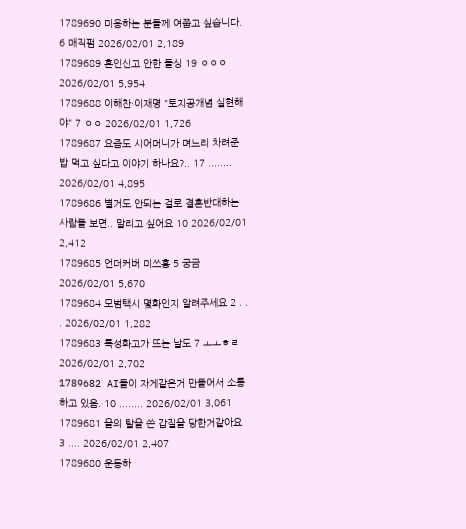1789690 미용하는 분들께 여쭙고 싶습니다. 6 매직펌 2026/02/01 2,189
1789689 혼인신고 안한 돌싱 19 ㅇㅇㅇ 2026/02/01 5,954
1789688 이해찬·이재명 "토지공개념 실현해야" 7 ㅇㅇ 2026/02/01 1,726
1789687 요즘도 시어머니가 며느리 차려준 밥 먹고 싶다고 이야기 하나요?.. 17 ........ 2026/02/01 4,895
1789686 별거도 안되는 걸로 결혼반대하는 사람들 보면.. 말리고 싶어요 10 2026/02/01 2,412
1789685 언더커버 미쓰홍 5 궁금 2026/02/01 5,670
1789684 모범택시 몇화인지 알려주세요 2 . . . 2026/02/01 1,282
1789683 특성화고가 뜨는 날도 7 ㅗㅗㅎㄹ 2026/02/01 2,702
1789682 AI들이 자게같은거 만들어서 소통하고 있음. 10 ........ 2026/02/01 3,061
1789681 을의 탈을 쓴 갑질을 당한거같아요 3 .... 2026/02/01 2,407
1789680 운동하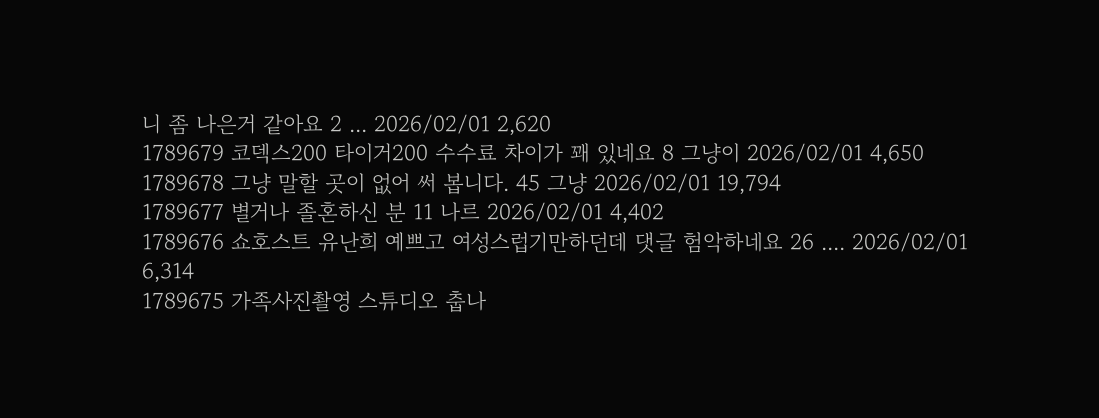니 좀 나은거 같아요 2 ... 2026/02/01 2,620
1789679 코덱스200 타이거200 수수료 차이가 꽤 있네요 8 그냥이 2026/02/01 4,650
1789678 그냥 말할 곳이 없어 써 봅니다. 45 그냥 2026/02/01 19,794
1789677 별거나 졸혼하신 분 11 나르 2026/02/01 4,402
1789676 쇼호스트 유난희 예쁘고 여성스럽기만하던데 댓글 험악하네요 26 .... 2026/02/01 6,314
1789675 가족사진촬영 스튜디오 춥나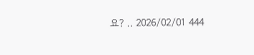요? .. 2026/02/01 444